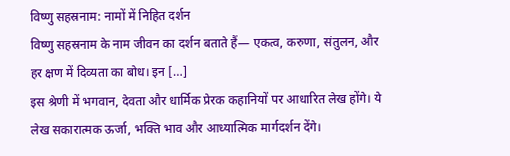विष्णु सहस्रनाम: नामों में निहित दर्शन
विष्णु सहस्रनाम के नाम जीवन का दर्शन बताते हैं— एकत्व, करुणा, संतुलन, और हर क्षण में दिव्यता का बोध। इन […]
इस श्रेणी में भगवान, देवता और धार्मिक प्रेरक कहानियों पर आधारित लेख होंगे। ये लेख सकारात्मक ऊर्जा, भक्ति भाव और आध्यात्मिक मार्गदर्शन देंगे।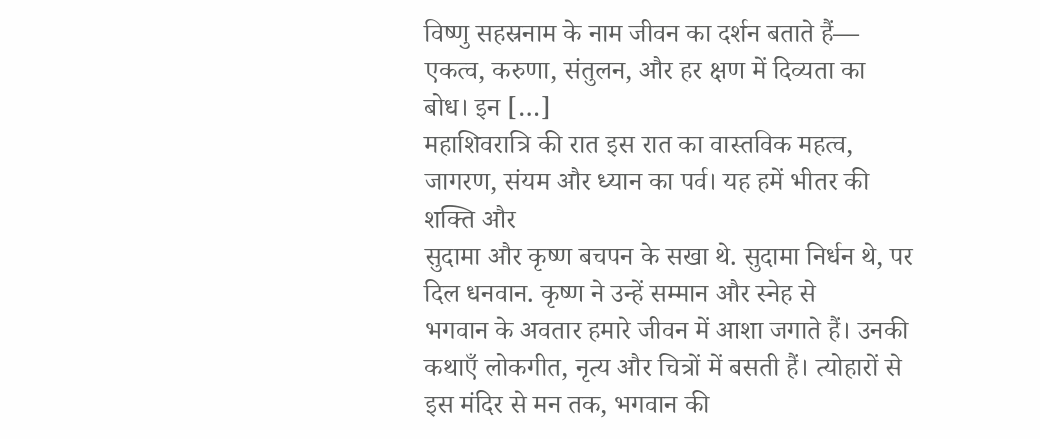विष्णु सहस्रनाम के नाम जीवन का दर्शन बताते हैं— एकत्व, करुणा, संतुलन, और हर क्षण में दिव्यता का बोध। इन […]
महाशिवरात्रि की रात इस रात का वास्तविक महत्व, जागरण, संयम और ध्यान का पर्व। यह हमें भीतर की शक्ति और
सुदामा और कृष्ण बचपन के सखा थे. सुदामा निर्धन थे, पर दिल धनवान. कृष्ण ने उन्हें सम्मान और स्नेह से
भगवान के अवतार हमारे जीवन में आशा जगाते हैं। उनकी कथाएँ लोकगीत, नृत्य और चित्रों में बसती हैं। त्योहारों से
इस मंदिर से मन तक, भगवान की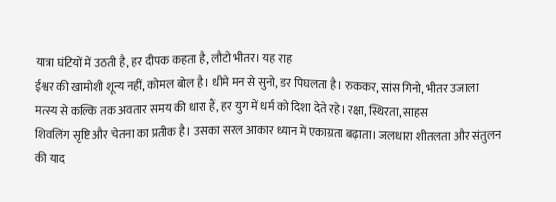यात्रा घंटियों में उठती है, हर दीपक कहता है, लौटो भीतर। यह राह
ईश्वर की खामोशी शून्य नहीं, कोमल बोल है। धीमे मन से सुनो, डर पिघलता है। रुककर, सांस गिनो, भीतर उजाला
मत्स्य से कल्कि तक अवतार समय की धारा हैं, हर युग में धर्म को दिशा देते रहे। रक्षा, स्थिरता, साहस
शिवलिंग सृष्टि और चेतना का प्रतीक है। उसका सरल आकार ध्यान में एकाग्रता बढ़ाता। जलधारा शीतलता और संतुलन की याद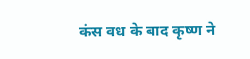कंस वध के बाद कृष्ण ने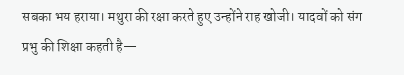सबका भय हराया। मथुरा की रक्षा करते हुए उन्होंने राह खोजी। यादवों को संग
प्रभु की शिक्षा कहती है—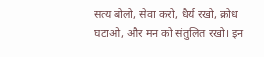सत्य बोलो, सेवा करो, धैर्य रखो, क्रोध घटाओ, और मन को संतुलित रखो। इन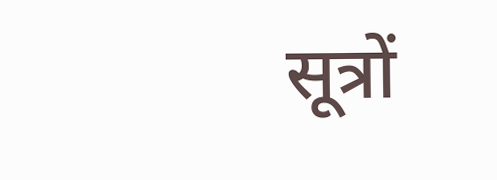सूत्रों